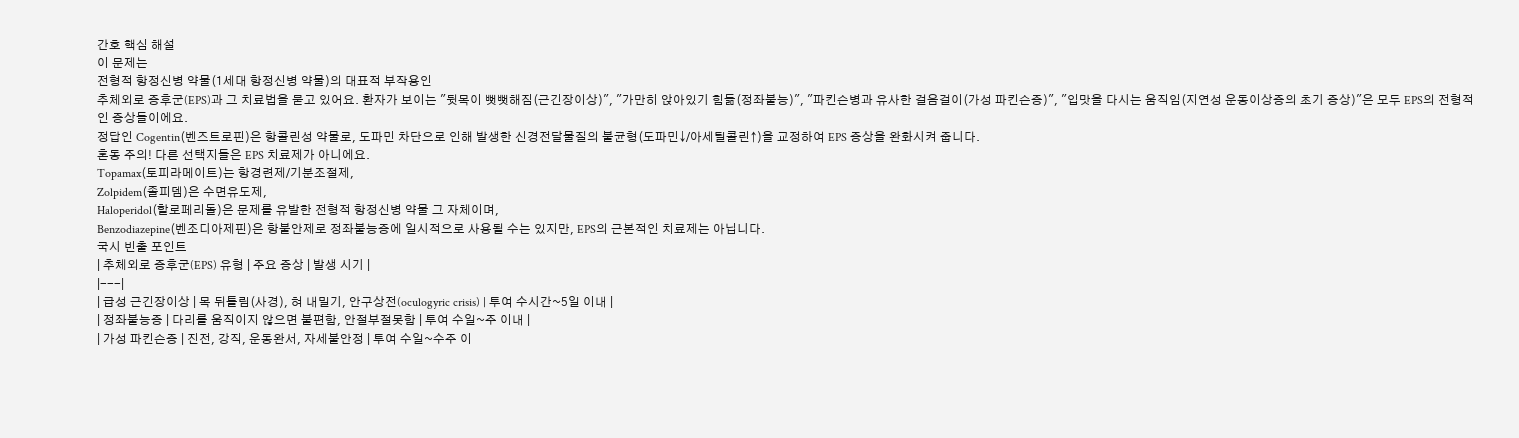간호 핵심 해설
이 문제는
전형적 항정신병 약물(1세대 항정신병 약물)의 대표적 부작용인
추체외로 증후군(EPS)과 그 치료법을 묻고 있어요. 환자가 보이는 "뒷목이 뻣뻣해짐(근긴장이상)", "가만히 앉아있기 힘듦(정좌불능)", "파킨슨병과 유사한 걸음걸이(가성 파킨슨증)", "입맛을 다시는 움직임(지연성 운동이상증의 초기 증상)"은 모두 EPS의 전형적인 증상들이에요.
정답인 Cogentin(벤즈트로핀)은 항콜린성 약물로, 도파민 차단으로 인해 발생한 신경전달물질의 불균형(도파민↓/아세틸콜린↑)을 교정하여 EPS 증상을 완화시켜 줍니다.
혼동 주의! 다른 선택지들은 EPS 치료제가 아니에요.
Topamax(토피라메이트)는 항경련제/기분조절제,
Zolpidem(졸피뎀)은 수면유도제,
Haloperidol(할로페리돌)은 문제를 유발한 전형적 항정신병 약물 그 자체이며,
Benzodiazepine(벤조디아제핀)은 항불안제로 정좌불능증에 일시적으로 사용될 수는 있지만, EPS의 근본적인 치료제는 아닙니다.
국시 빈출 포인트
| 추체외로 증후군(EPS) 유형 | 주요 증상 | 발생 시기 |
|---|
| 급성 근긴장이상 | 목 뒤틀림(사경), 혀 내밀기, 안구상전(oculogyric crisis) | 투여 수시간~5일 이내 |
| 정좌불능증 | 다리를 움직이지 않으면 불편함, 안절부절못함 | 투여 수일~주 이내 |
| 가성 파킨슨증 | 진전, 강직, 운동완서, 자세불안정 | 투여 수일~수주 이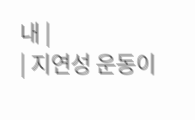내 |
| 지연성 운동이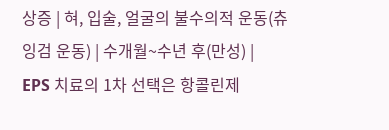상증 | 혀, 입술, 얼굴의 불수의적 운동(츄잉검 운동) | 수개월~수년 후(만성) |
EPS 치료의 1차 선택은 항콜린제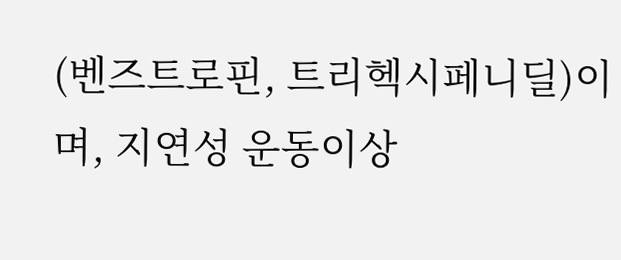(벤즈트로핀, 트리헥시페니딜)이며, 지연성 운동이상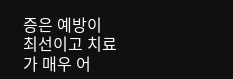증은 예방이 최선이고 치료가 매우 어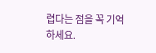렵다는 점을 꼭 기억하세요.